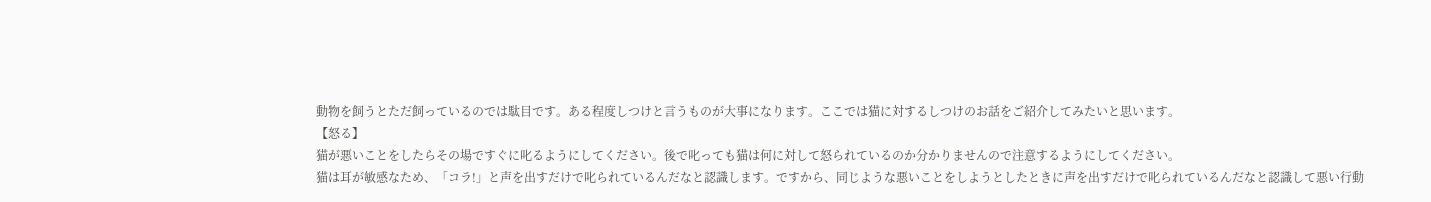動物を飼うとただ飼っているのでは駄目です。ある程度しつけと言うものが大事になります。ここでは猫に対するしつけのお話をご紹介してみたいと思います。
【怒る】
猫が悪いことをしたらその場ですぐに叱るようにしてください。後で叱っても猫は何に対して怒られているのか分かりませんので注意するようにしてください。
猫は耳が敏感なため、「コラ!」と声を出すだけで叱られているんだなと認識します。ですから、同じような悪いことをしようとしたときに声を出すだけで叱られているんだなと認識して悪い行動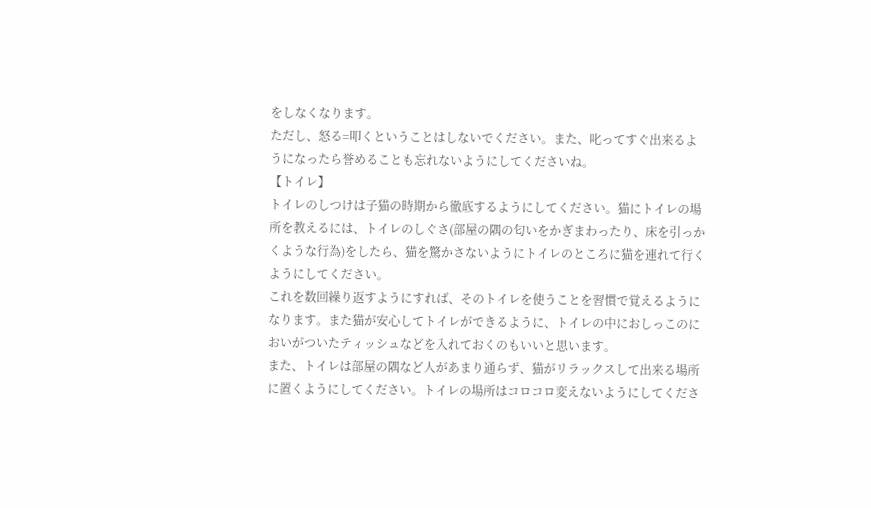をしなくなります。
ただし、怒る=叩くということはしないでください。また、叱ってすぐ出来るようになったら誉めることも忘れないようにしてくださいね。
【トイレ】
トイレのしつけは子猫の時期から徹底するようにしてください。猫にトイレの場所を教えるには、トイレのしぐさ(部屋の隅の匂いをかぎまわったり、床を引っかくような行為)をしたら、猫を驚かさないようにトイレのところに猫を連れて行くようにしてください。
これを数回繰り返すようにすれば、そのトイレを使うことを習慣で覚えるようになります。また猫が安心してトイレができるように、トイレの中におしっこのにおいがついたティッシュなどを入れておくのもいいと思います。
また、トイレは部屋の隅など人があまり通らず、猫がリラックスして出来る場所に置くようにしてください。トイレの場所はコロコロ変えないようにしてくださ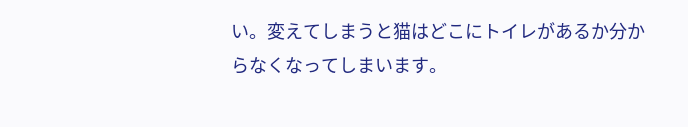い。変えてしまうと猫はどこにトイレがあるか分からなくなってしまいます。